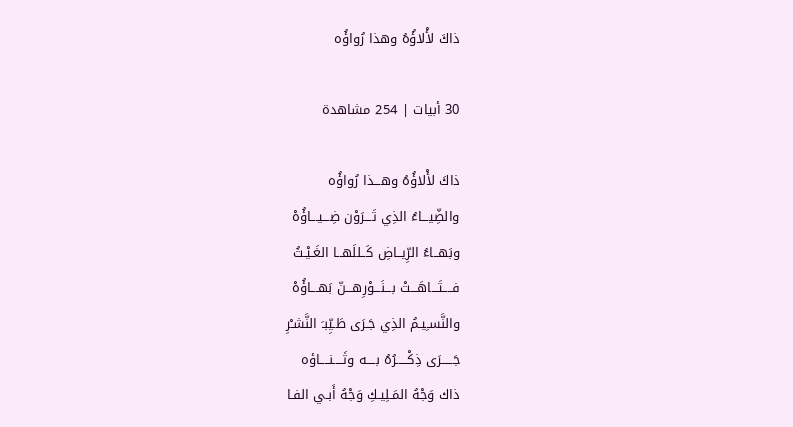ذاكَ لأْلاؤُهُ وهذا رُواؤُه

30 أبيات | 254 مشاهدة

ذاكَ لأْلاؤُهُ وهـــذا رُواؤُه
والضِّيـــاءُ الذِي تَـــرَوْن ضِـــيـــاؤُهْ
وبَهــاءُ الرِّيــاضِ كَــللَهــا الغَـيْـثُ
فــــتَـــاهَـــتْ بـــنَـــوْرِهـــنّ بَهـــاؤُهْ
والنَّسـِيـمُ الذِي جَـرَى طَـيِّبـَ النَّشـْرِ
جَـــــرَى ذِكْـــــرُهُ بــــه وثَــــنــــاؤه
ذاك وَجْهُ المَـلِيـكِ وَجْهُ أَبـي الفـا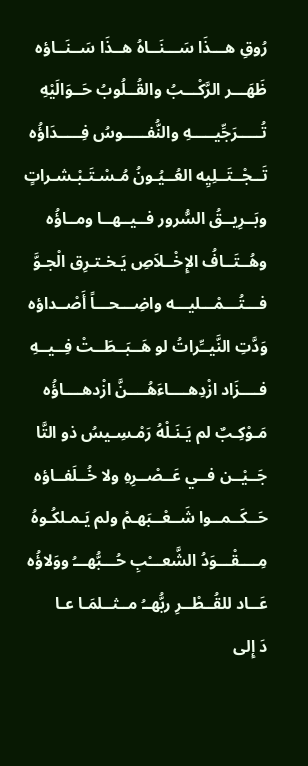رُوقِ هـــذَا سَـــنَــاهُ هــذَا سَــنَــاؤه
ظَهَـــر الرَّكْـــبُ والقُــلُوبُ حَــوَالَيْهِ
تُـــــرَجِّيـــــهِ والنُّفـــــوسُ فِـــــدَاؤُه
تَــجْــتَــلِيِه العُــيُـونُ مُـسْـتَـبْـشـراتٍ
وبَــرِيــقُ السُّرور فــيــهــا ومــاؤُه
وهُــتَــافُ الإِخْــلاَصِ يَـخـتـرِق الْجـوَّ
فـــتُـــمْـــليـــه واضِـــحـــاً أَصْــداؤه
وَدَّتِ النَّيــِّراتُ لو هَــبَــطَــتْ فِــيــهِ
فــــزَاد ازْدِهــــاءَهُــــنَّ ازْدهــــاؤُه
مَـوْكِـبٌ لم يَـنَـلْهُ رَمْـسِـيسُ ذو التَّا
جَــيْــن فــي عَــصْــرِهِ ولا خُــلَفــاؤه
حَــكَــمــوا شَــعْــبَهـمْ ولم يَـمـلكُـوهُ
مِــــقْـــوَدُ الشَّعـــْبِ حُـــبُّهـــُ ووَلاؤُه
عَــاد للقُــطْــرِ ربُّهــُ مــثــلمَـا عـا
دَ إِلى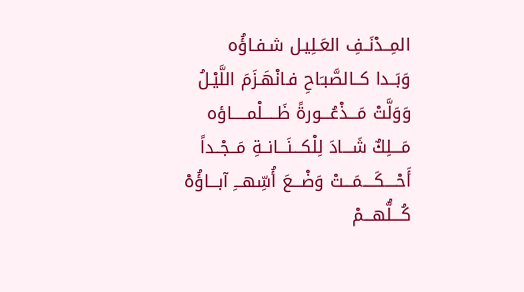المِــدْنَــفِ العَـلِيـل شـفـاؤُه
وَبَــدا كــالصَّبـَاحِ فـانْهَـزَمَ اللَّيْـلُ
وَوَلَّتْ مَـــذْعُـــورةً ظَـــــلْمـــــاؤه
مَـــلِكٌ شَـــادَ لِلْكـــنَـــانــةِ مَــجْــداً
أَحْــــكَــــمَـــتْ وَضْـــعَ أُسِّهـــِ آبـــاؤُهْ
كُـــلُّهـــمْ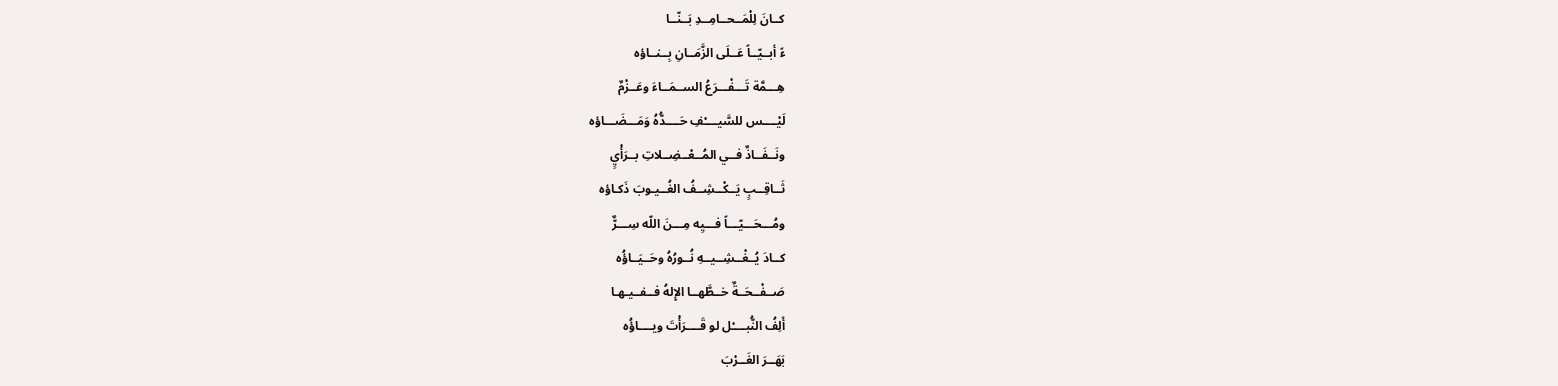كــانَ لِلْمَــحــامِــدِ بَــنّــا
ءً أبــيّــاً عَــلَى الزَّمَــانِ بِــنــاؤه
هِـــمَّة تَـــفْـــرَعُ الســمَــاءَ وعَــزْمٌ
لَيْــــس للسَّيــــْفِ حَــــدُّهُ وَمَـــضَـــاؤه
ونَــفَــاذٌ فــي المُــعْــضِــلاتِ بــرَأْيٍ
ثَــاقِــبٍ يَــكْــشِــفُ الغُــيـوبَ ذَكـاؤه
ومُـــحَـــيّـــاً فـــيِه مِـــنَ اللّه سِـــرٌّ
كــادَ يُــغْــشِــيــهِ نُــورُهُ وحَــيَــاؤُه
صَــفْــحَــةٌ خــطَّهــا الإِلهُ فــفــيـهـا
أَلِفُ النُّبــــْل لو قَــــرَأْتَ ويــــاؤُه
بَهَــرَ الغَــرْبَ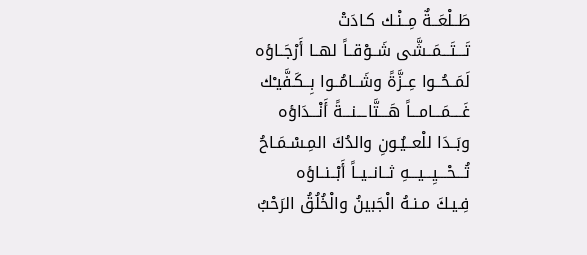طَــلْعَــةٌ مِــنْـك كـادَتْ
تَـــتَـــمَــشَّى شَــوْقــاً لهــا أَرْجَــاؤه
لَمَــحُــوا عِــزَّةً وشَــامُــوا بِــكَـفَّيـْك
غَــــمَـــامـــاً هَـــتَّاـــنـــةً أَنْـــدَاؤه
وبَــدَا للْعــيُـونِ والدُكَ المِـسْـمَـاحُ
تُـــحْـــيِـــيـــهِ ثــانــيــاً أَبْــنــاؤه
فِـيـكَ مـنـهُ الْجَبينُ والْخُلُقُ الرَحْبُ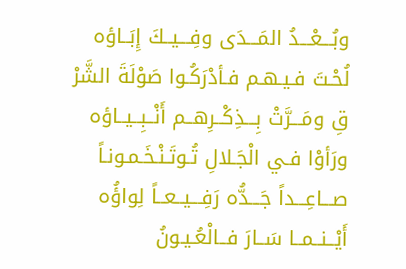وبُـــعْـــدُ المَـــدَى وفِـــيــكَ إِبَــاؤه
لُحْـتَ فـيـهـم فـأدْرَكُـوا صَوْلَةَ الشَّرْ
قِ ومَـــرَّتْ بِـــذِكْــرِهــم أَنْــبِــيــاؤه
ورَأوْا فـي الْجَـلالِ تُـوتَـنْـخَـمـونـاً
صـــاعِـــداً جَـــدُّه رَفِـــيــعــاً لِواؤُه
أَيْــنــمــا سَــارَ فــالْعُـيـونُ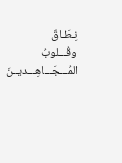نِـطَـاقٌ
وقُـــلوبُ المُـــجَـــاهِـــديــنَ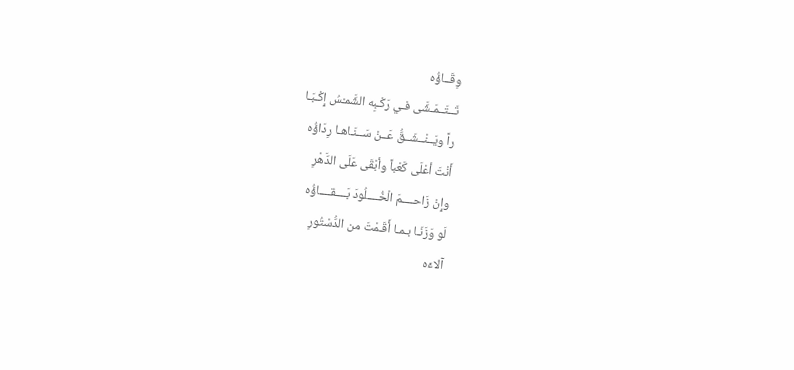وِقَــاؤُه
تَــتَــمَـشَّى فـي رَكْـبِه الشَّمـْسُ إِكْـبَـا
راً ويَــنْــشَــقُّ عَــنْ سَــنَـاهـا رِدَاؤُه
أَنْتَ أعْلَى كَعْباً وأبْقَى عَلَى الدَّهْرِ
وإِنْ زَاحــــمَ الْخُــــلُودَ بَــــقــــاؤُه
لَو وَزَنَـا بـمـا أَقَـمْتَ من الدُّسْتُورِ
آلاءَه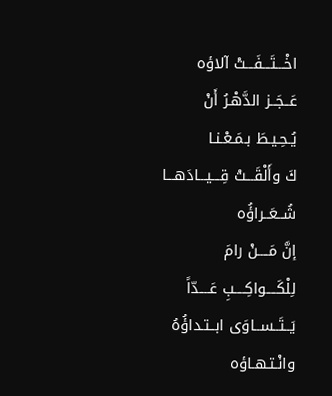اخْـــتَـــفَـــتْ آلاؤه
عَــجَــز الدَّهْـرُ أَنْ يُـحِـيـطَ بـمَـعْـنـا
كَ وأَلْقَـــتْ قِـــيـــادَهـــا شُــعَــراؤُه
إنَّ مَــــنْ رامَ لِلْكَــــواكِــــبِ عَــــدّاً
يَــتَــســاوَى ابــتـداؤُهُ وانْـتـهـاؤه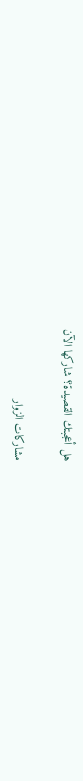هل أعجبتك القصيدة؟ شاركها الآن

مشاركات الزوار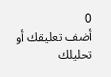0
أضف تعليقك أو تحليلك